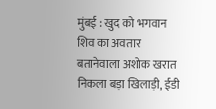मुंबई : खुद को भगवान शिव का अवतार बतानेवाला अशोक खरात निकला बड़ा खिलाड़ी, ईडी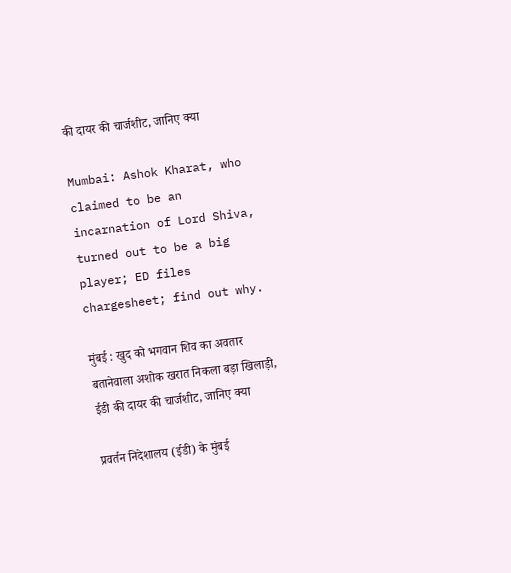की दायर की चार्जशीट, जानिए क्या

Mumbai: Ashok Kharat, who claimed to be an incarnation of Lord Shiva, turned out to be a big player; ED files chargesheet; find out why.

मुंबई : खुद को भगवान शिव का अवतार बतानेवाला अशोक खरात निकला बड़ा खिलाड़ी, ईडी की दायर की चार्जशीट, जानिए क्या

प्रवर्तन निदेशालय (ईडी) के मुंबई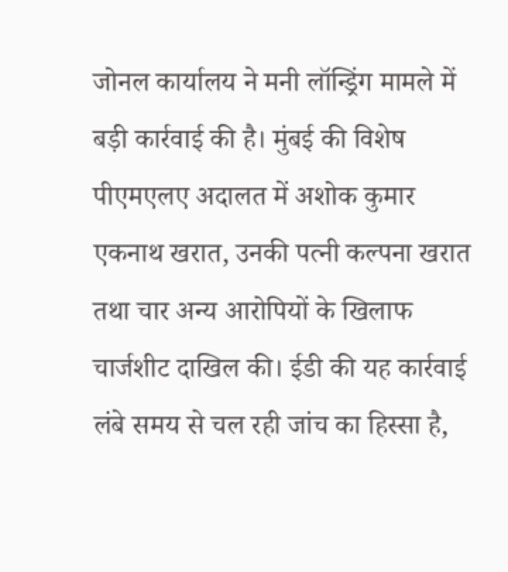जोनल कार्यालय ने मनी लॉन्ड्रिंग मामले में बड़ी कार्रवाई की है। मुंबई की विशेष पीएमएलए अदालत में अशोक कुमार एकनाथ खरात, उनकी पत्नी कल्पना खरात तथा चार अन्य आरोपियों के खिलाफ चार्जशीट दाखिल की। ईडी की यह कार्रवाई लंबे समय से चल रही जांच का हिस्सा है,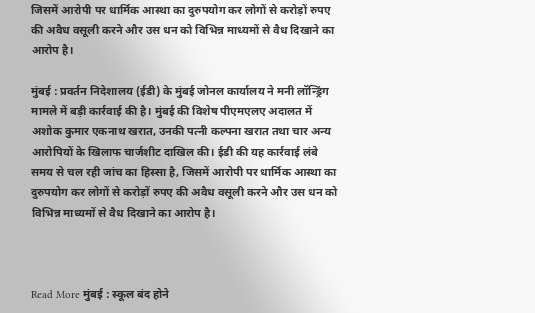जिसमें आरोपी पर धार्मिक आस्था का दुरुपयोग कर लोगों से करोड़ों रुपए की अवैध वसूली करने और उस धन को विभिन्न माध्यमों से वैध दिखाने का आरोप है।

मुंबई : प्रवर्तन निदेशालय (ईडी) के मुंबई जोनल कार्यालय ने मनी लॉन्ड्रिंग मामले में बड़ी कार्रवाई की है। मुंबई की विशेष पीएमएलए अदालत में अशोक कुमार एकनाथ खरात, उनकी पत्नी कल्पना खरात तथा चार अन्य आरोपियों के खिलाफ चार्जशीट दाखिल की। ईडी की यह कार्रवाई लंबे समय से चल रही जांच का हिस्सा है, जिसमें आरोपी पर धार्मिक आस्था का दुरुपयोग कर लोगों से करोड़ों रुपए की अवैध वसूली करने और उस धन को विभिन्न माध्यमों से वैध दिखाने का आरोप है।



Read More मुंबई : स्कूल बंद होने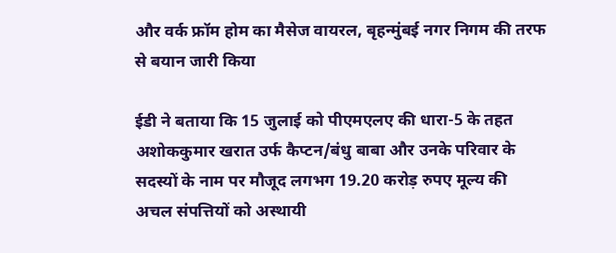और वर्क फ्रॉम होम का मैसेज वायरल, बृहन्मुंबई नगर निगम की तरफ से बयान जारी किया

ईडी ने बताया कि 15 जुलाई को पीएमएलए की धारा-5 के तहत अशोककुमार खरात उर्फ कैप्टन/बंधु बाबा और उनके परिवार के सदस्यों के नाम पर मौजूद लगभग 19.20 करोड़ रुपए मूल्य की अचल संपत्तियों को अस्थायी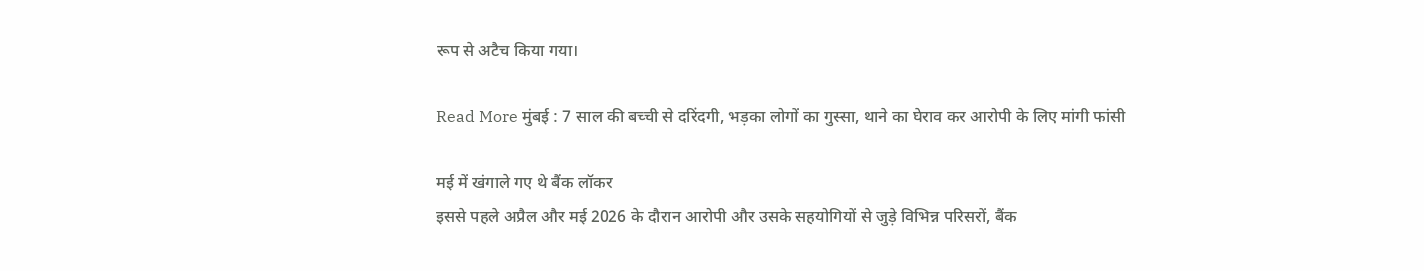रूप से अटैच किया गया।

Read More मुंबई : 7 साल की बच्ची से दरिंदगी, भड़का लोगों का गुस्सा, थाने का घेराव कर आरोपी के लिए मांगी फांसी

मई में खंगाले गए थे बैंक लॉकर
इससे पहले अप्रैल और मई 2026 के दौरान आरोपी और उसके सहयोगियों से जुड़े विभिन्न परिसरों, बैंक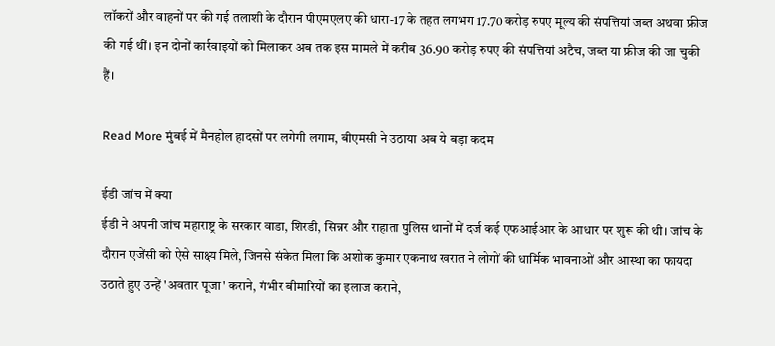लॉकरों और वाहनों पर की गई तलाशी के दौरान पीएमएलए की धारा-17 के तहत लगभग 17.70 करोड़ रुपए मूल्य की संपत्तियां जब्त अथवा फ्रीज की गई थीं। इन दोनों कार्रवाइयों को मिलाकर अब तक इस मामले में करीब 36.90 करोड़ रुपए की संपत्तियां अटैच, जब्त या फ्रीज की जा चुकी हैं।

Read More मुंबई में मैनहोल हादसों पर लगेगी लगाम, बीएमसी ने उठाया अब ये बड़ा कदम

ईडी जांच में क्या
ईडी ने अपनी जांच महाराष्ट्र के सरकार वाडा, शिरडी, सिन्नर और राहाता पुलिस थानों में दर्ज कई एफआईआर के आधार पर शुरू की थी। जांच के दौरान एजेंसी को ऐसे साक्ष्य मिले, जिनसे संकेत मिला कि अशोक कुमार एकनाथ खरात ने लोगों की धार्मिक भावनाओं और आस्था का फायदा उठाते हुए उन्हें 'अवतार पूजा' कराने, गंभीर बीमारियों का इलाज कराने,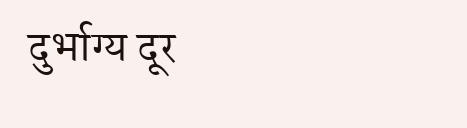दुर्भाग्य दूर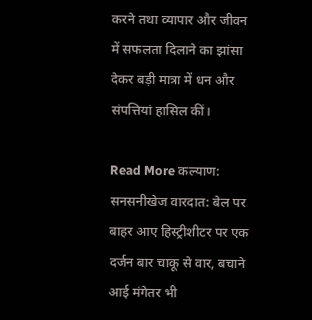करने तथा व्यापार और जीवन में सफलता दिलाने का झांसा देकर बड़ी मात्रा में धन और संपत्तियां हासिल कीं।

Read More कल्याण: सनसनीखेज वारदात: बेल पर बाहर आए हिस्ट्रीशीटर पर एक दर्जन बार चाकू से वार, बचाने आई मंगेतर भी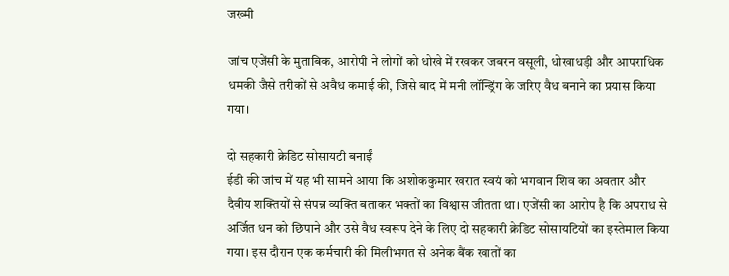जख्मी

जांच एजेंसी के मुताबिक, आरोपी ने लोगों को धोखे में रखकर जबरन वसूली, धोखाधड़ी और आपराधिक धमकी जैसे तरीकों से अवैध कमाई की, जिसे बाद में मनी लॉन्ड्रिंग के जरिए वैध बनाने का प्रयास किया गया।

दो सहकारी क्रेडिट सोसायटी बनाईं
ईडी की जांच में यह भी सामने आया कि अशोककुमार खरात स्वयं को भगवान शिव का अवतार और दैवीय शक्तियों से संपन्न व्यक्ति बताकर भक्तों का विश्वास जीतता था। एजेंसी का आरोप है कि अपराध से अर्जित धन को छिपाने और उसे वैध स्वरूप देने के लिए दो सहकारी क्रेडिट सोसायटियों का इस्तेमाल किया गया। इस दौरान एक कर्मचारी की मिलीभगत से अनेक बैंक खातों का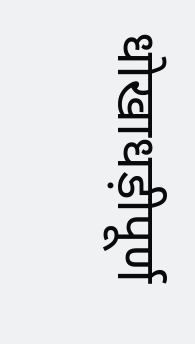धोखाधड़ीपूर्ण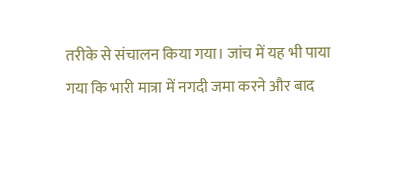तरीके से संचालन किया गया। जांच में यह भी पाया गया कि भारी मात्रा में नगदी जमा करने और बाद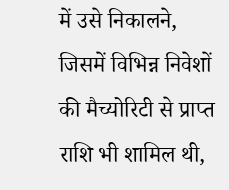में उसे निकालने, जिसमें विभिन्न निवेशों की मैच्योरिटी से प्राप्त राशि भी शामिल थी,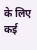के लिए कई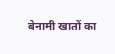बेनामी खातों का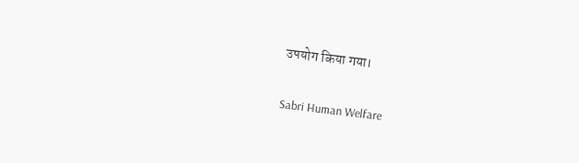उपयोग किया गया।

Sabri Human Welfare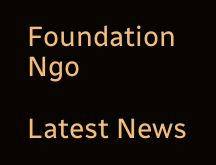Foundation Ngo

Latest News